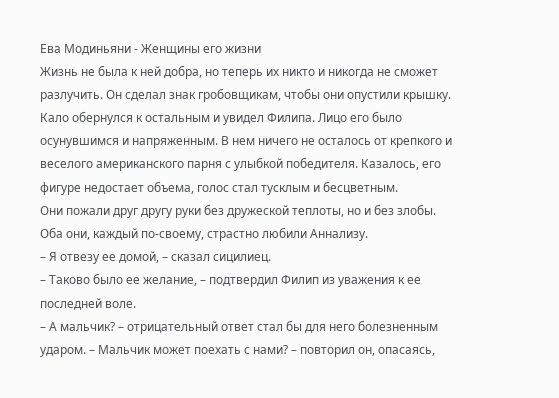Ева Модиньяни - Женщины его жизни
Жизнь не была к ней добра, но теперь их никто и никогда не сможет разлучить. Он сделал знак гробовщикам, чтобы они опустили крышку.
Кало обернулся к остальным и увидел Филипа. Лицо его было осунувшимся и напряженным. В нем ничего не осталось от крепкого и веселого американского парня с улыбкой победителя. Казалось, его фигуре недостает объема, голос стал тусклым и бесцветным.
Они пожали друг другу руки без дружеской теплоты, но и без злобы. Оба они, каждый по-своему, страстно любили Аннализу.
– Я отвезу ее домой, – сказал сицилиец.
– Таково было ее желание, – подтвердил Филип из уважения к ее последней воле.
– А мальчик? – отрицательный ответ стал бы для него болезненным ударом. – Мальчик может поехать с нами? – повторил он, опасаясь,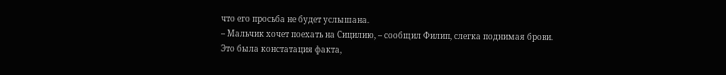что его просьба не будет услышана.
– Мальчик хочет поехать на Сицилию, – сообщил Филип, слегка поднимая брови.
Это была констатация факта,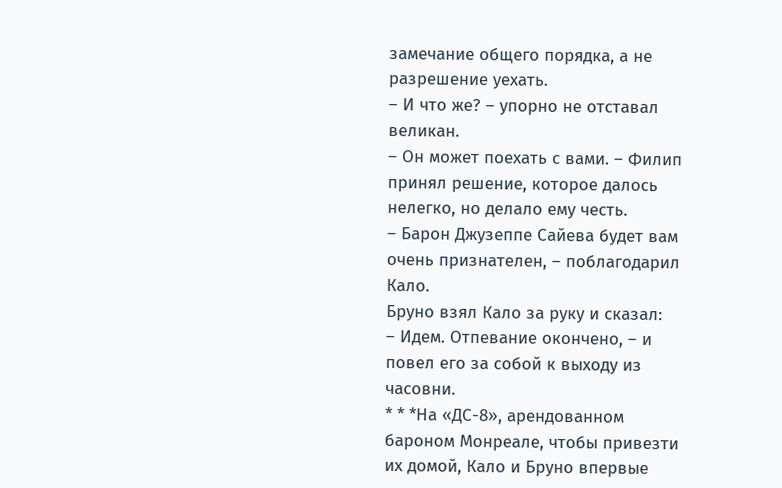замечание общего порядка, а не разрешение уехать.
– И что же? – упорно не отставал великан.
– Он может поехать с вами. – Филип принял решение, которое далось нелегко, но делало ему честь.
– Барон Джузеппе Сайева будет вам очень признателен, – поблагодарил Кало.
Бруно взял Кало за руку и сказал:
– Идем. Отпевание окончено, – и повел его за собой к выходу из часовни.
* * *На «ДС-8», арендованном бароном Монреале, чтобы привезти их домой, Кало и Бруно впервые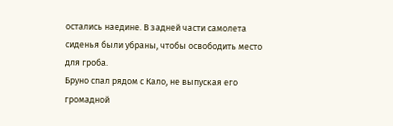остались наедине. В задней части самолета сиденья были убраны, чтобы освободить место для гроба.
Бруно спал рядом с Кало, не выпуская его громадной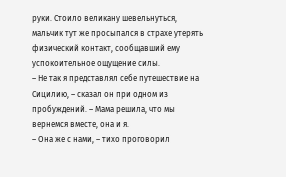руки. Стоило великану шевельнуться, мальчик тут же просыпался в страхе утерять физический контакт, сообщавший ему успокоительное ощущение силы.
– Не так я представлял себе путешествие на Сицилию, – сказал он при одном из пробуждений. – Мама решила, что мы вернемся вместе, она и я.
– Она же с нами, – тихо проговорил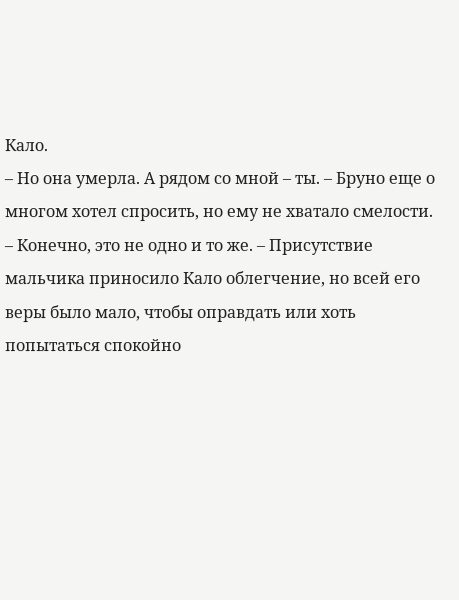Кало.
– Но она умерла. А рядом со мной – ты. – Бруно еще о многом хотел спросить, но ему не хватало смелости.
– Конечно, это не одно и то же. – Присутствие мальчика приносило Кало облегчение, но всей его веры было мало, чтобы оправдать или хоть попытаться спокойно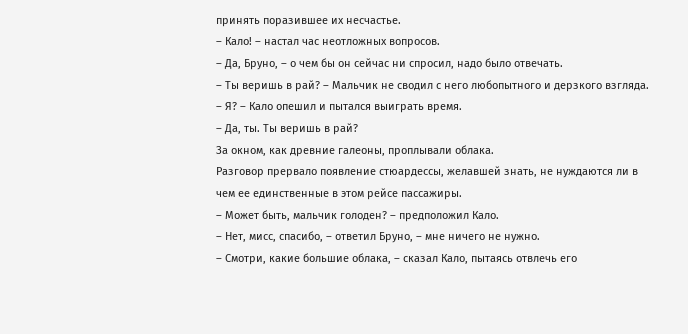принять поразившее их несчастье.
– Кало! – настал час неотложных вопросов.
– Да, Бруно, – о чем бы он сейчас ни спросил, надо было отвечать.
– Ты веришь в рай? – Мальчик не сводил с него любопытного и дерзкого взгляда.
– Я? – Кало опешил и пытался выиграть время.
– Да, ты. Ты веришь в рай?
За окном, как древние галеоны, проплывали облака.
Разговор прервало появление стюардессы, желавшей знать, не нуждаются ли в чем ее единственные в этом рейсе пассажиры.
– Может быть, мальчик голоден? – предположил Кало.
– Нет, мисс, спасибо, – ответил Бруно, – мне ничего не нужно.
– Смотри, какие большие облака, – сказал Кало, пытаясь отвлечь его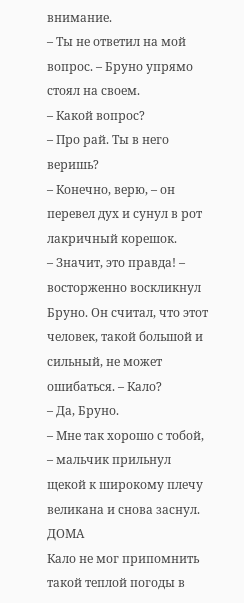внимание.
– Ты не ответил на мой вопрос. – Бруно упрямо стоял на своем.
– Какой вопрос?
– Про рай. Ты в него веришь?
– Конечно, верю, – он перевел дух и сунул в рот лакричный корешок.
– Значит, это правда! – восторженно воскликнул Бруно. Он считал, что этот человек, такой большой и сильный, не может ошибаться. – Кало?
– Да, Бруно.
– Мне так хорошо с тобой, – мальчик прильнул щекой к широкому плечу великана и снова заснул.
ДОМА
Кало не мог припомнить такой теплой погоды в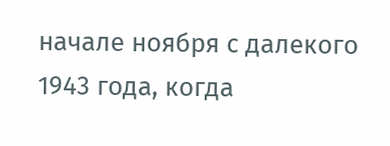начале ноября с далекого 1943 года, когда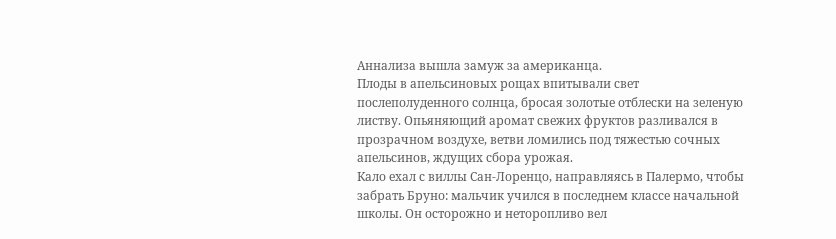Аннализа вышла замуж за американца.
Плоды в апельсиновых рощах впитывали свет послеполуденного солнца, бросая золотые отблески на зеленую листву. Опьяняющий аромат свежих фруктов разливался в прозрачном воздухе, ветви ломились под тяжестью сочных апельсинов, ждущих сбора урожая.
Кало ехал с виллы Сан-Лоренцо, направляясь в Палермо, чтобы забрать Бруно: мальчик учился в последнем классе начальной школы. Он осторожно и неторопливо вел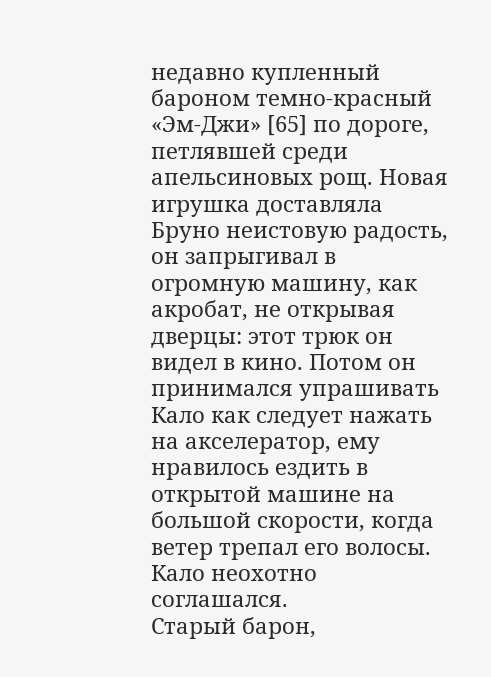недавно купленный бароном темно-красный «Эм-Джи» [65] по дороге, петлявшей среди апельсиновых рощ. Новая игрушка доставляла Бруно неистовую радость, он запрыгивал в огромную машину, как акробат, не открывая дверцы: этот трюк он видел в кино. Потом он принимался упрашивать Кало как следует нажать на акселератор, ему нравилось ездить в открытой машине на большой скорости, когда ветер трепал его волосы. Кало неохотно соглашался.
Старый барон,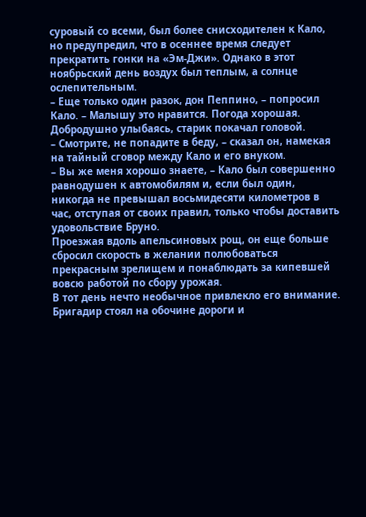суровый со всеми, был более снисходителен к Кало, но предупредил, что в осеннее время следует прекратить гонки на «Эм-Джи». Однако в этот ноябрьский день воздух был теплым, а солнце ослепительным.
– Еще только один разок, дон Пеппино, – попросил Кало. – Малышу это нравится. Погода хорошая.
Добродушно улыбаясь, старик покачал головой.
– Смотрите, не попадите в беду, – сказал он, намекая на тайный сговор между Кало и его внуком.
– Вы же меня хорошо знаете, – Кало был совершенно равнодушен к автомобилям и, если был один, никогда не превышал восьмидесяти километров в час, отступая от своих правил, только чтобы доставить удовольствие Бруно.
Проезжая вдоль апельсиновых рощ, он еще больше сбросил скорость в желании полюбоваться прекрасным зрелищем и понаблюдать за кипевшей вовсю работой по сбору урожая.
В тот день нечто необычное привлекло его внимание. Бригадир стоял на обочине дороги и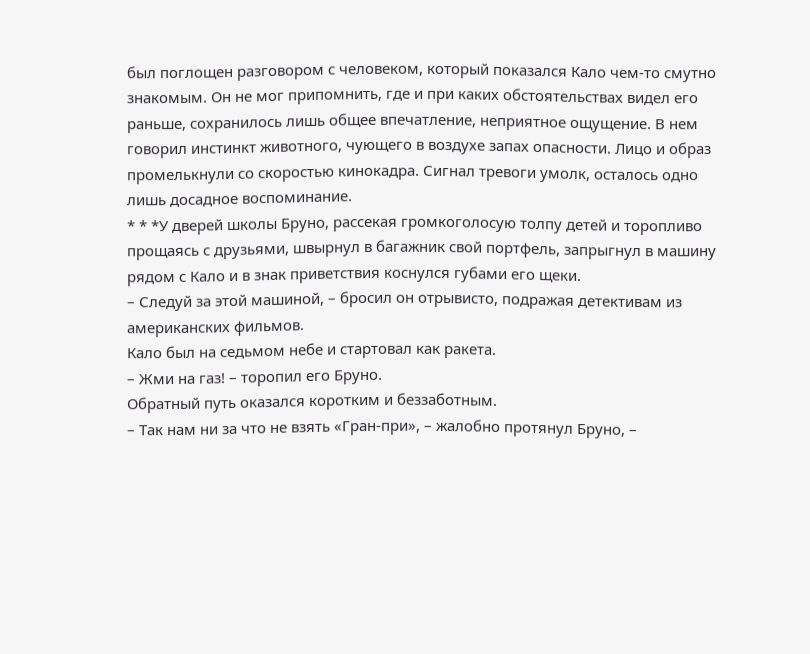был поглощен разговором с человеком, который показался Кало чем-то смутно знакомым. Он не мог припомнить, где и при каких обстоятельствах видел его раньше, сохранилось лишь общее впечатление, неприятное ощущение. В нем говорил инстинкт животного, чующего в воздухе запах опасности. Лицо и образ промелькнули со скоростью кинокадра. Сигнал тревоги умолк, осталось одно лишь досадное воспоминание.
* * *У дверей школы Бруно, рассекая громкоголосую толпу детей и торопливо прощаясь с друзьями, швырнул в багажник свой портфель, запрыгнул в машину рядом с Кало и в знак приветствия коснулся губами его щеки.
– Следуй за этой машиной, – бросил он отрывисто, подражая детективам из американских фильмов.
Кало был на седьмом небе и стартовал как ракета.
– Жми на газ! – торопил его Бруно.
Обратный путь оказался коротким и беззаботным.
– Так нам ни за что не взять «Гран-при», – жалобно протянул Бруно, –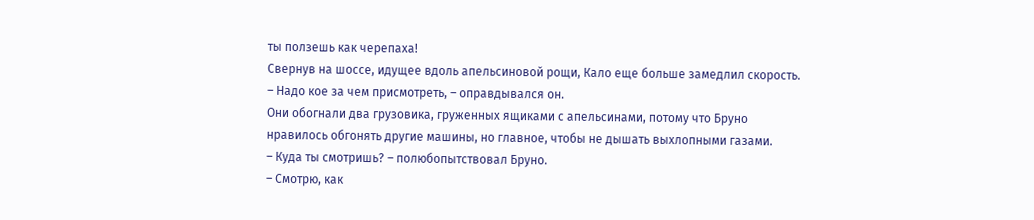ты ползешь как черепаха!
Свернув на шоссе, идущее вдоль апельсиновой рощи, Кало еще больше замедлил скорость.
– Надо кое за чем присмотреть, – оправдывался он.
Они обогнали два грузовика, груженных ящиками с апельсинами, потому что Бруно нравилось обгонять другие машины, но главное, чтобы не дышать выхлопными газами.
– Куда ты смотришь? – полюбопытствовал Бруно.
– Смотрю, как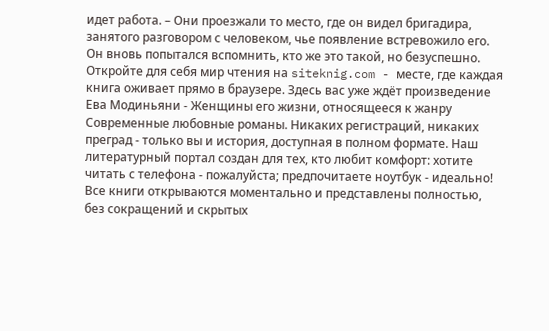идет работа. – Они проезжали то место, где он видел бригадира, занятого разговором с человеком, чье появление встревожило его. Он вновь попытался вспомнить, кто же это такой, но безуспешно.
Откройте для себя мир чтения на siteknig.com - месте, где каждая книга оживает прямо в браузере. Здесь вас уже ждёт произведение Ева Модиньяни - Женщины его жизни, относящееся к жанру Современные любовные романы. Никаких регистраций, никаких преград - только вы и история, доступная в полном формате. Наш литературный портал создан для тех, кто любит комфорт: хотите читать с телефона - пожалуйста; предпочитаете ноутбук - идеально! Все книги открываются моментально и представлены полностью, без сокращений и скрытых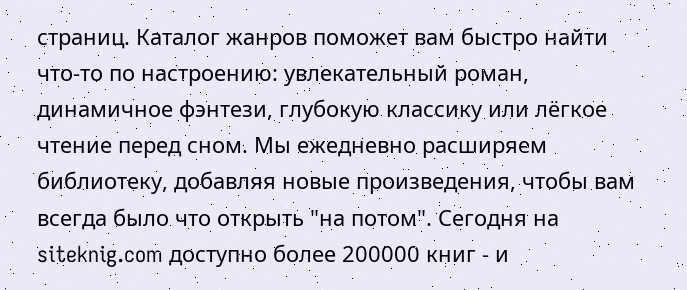страниц. Каталог жанров поможет вам быстро найти что-то по настроению: увлекательный роман, динамичное фэнтези, глубокую классику или лёгкое чтение перед сном. Мы ежедневно расширяем библиотеку, добавляя новые произведения, чтобы вам всегда было что открыть "на потом". Сегодня на siteknig.com доступно более 200000 книг - и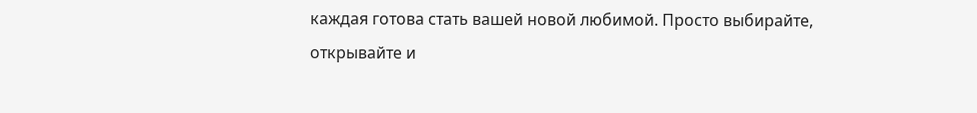каждая готова стать вашей новой любимой. Просто выбирайте, открывайте и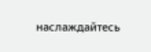наслаждайтесь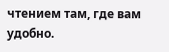чтением там, где вам удобно.